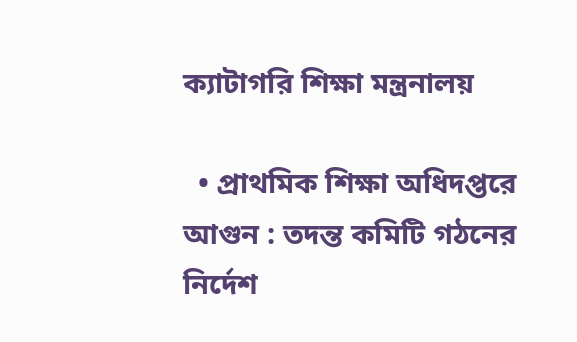ক্যাটাগরি শিক্ষা মন্ত্রনালয়

  • প্রাথমিক শিক্ষা অধিদপ্তরে আগুন : তদন্ত কমিটি গঠনের নির্দেশ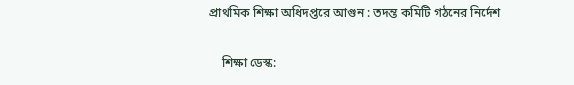প্রাথমিক শিক্ষা অধিদপ্তরে আগুন : তদন্ত কমিটি গঠনের নির্দেশ

    শিক্ষা ডেস্ক: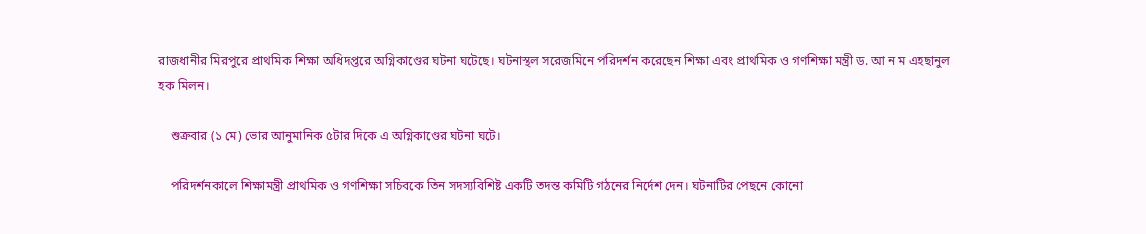রাজধানীর মিরপুরে প্রাথমিক শিক্ষা অধিদপ্তরে অগ্নিকাণ্ডের ঘটনা ঘটেছে। ঘটনাস্থল সরেজমিনে পরিদর্শন করেছেন শিক্ষা এবং প্রাথমিক ও গণশিক্ষা মন্ত্রী ড. আ ন ম এহছানুল হক মিলন।

    শুক্রবার (১ মে) ভোর আনুমানিক ৫টার দিকে এ অগ্নিকাণ্ডের ঘটনা ঘটে।

    পরিদর্শনকালে শিক্ষামন্ত্রী প্রাথমিক ও গণশিক্ষা সচিবকে তিন সদস্যবিশিষ্ট একটি তদন্ত কমিটি গঠনের নির্দেশ দেন। ঘটনাটির পেছনে কোনো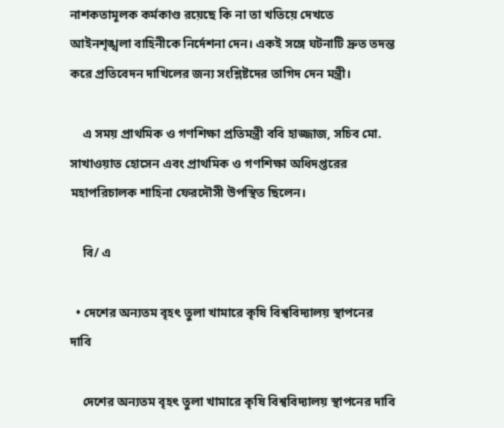নাশকতামূলক কর্মকাণ্ড রয়েছে কি না তা খতিয়ে দেখতে আইনশৃঙ্খলা বাহিনীকে নির্দেশনা দেন। একই সঙ্গে ঘটনাটি দ্রুত তদন্ত করে প্রতিবেদন দাখিলের জন্য সংশ্লিষ্টদের তাগিদ দেন মন্ত্রী।

    এ সময় প্রাথমিক ও গণশিক্ষা প্রতিমন্ত্রী ববি হাজ্জাজ, সচিব মো. সাখাওয়াত হোসেন এবং প্রাথমিক ও গণশিক্ষা অধিদপ্তরের মহাপরিচালক শাহিনা ফেরদৌসী উপস্থিত ছিলেন।

    বি/ এ

  • দেশের অন্যতম বৃহৎ তুলা খামারে কৃষি বিশ্ববিদ্যালয় স্থাপনের দাবি

    দেশের অন্যতম বৃহৎ তুলা খামারে কৃষি বিশ্ববিদ্যালয় স্থাপনের দাবি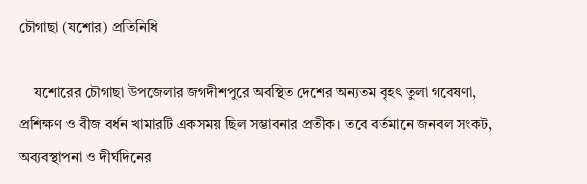চৌগাছা (যশোর) প্রতিনিধি

    যশোরের চৌগাছা উপজেলার জগদীশপুরে অবস্থিত দেশের অন্যতম বৃহৎ তুলা গবেষণা, প্রশিক্ষণ ও বীজ বর্ধন খামারটি একসময় ছিল সম্ভাবনার প্রতীক। তবে বর্তমানে জনবল সংকট, অব্যবস্থাপনা ও দীর্ঘদিনের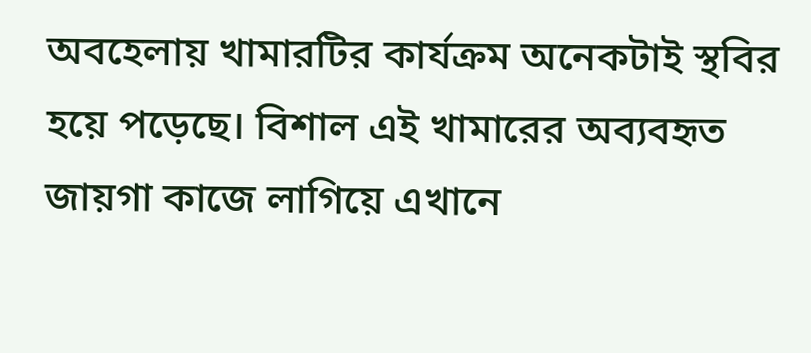অবহেলায় খামারটির কার্যক্রম অনেকটাই স্থবির হয়ে পড়েছে। বিশাল এই খামারের অব্যবহৃত জায়গা কাজে লাগিয়ে এখানে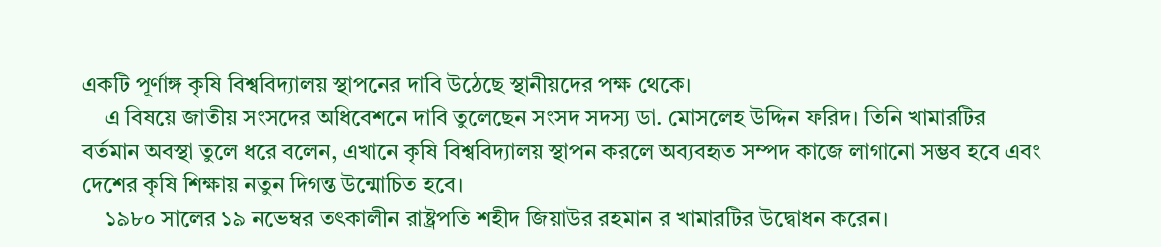একটি পূর্ণাঙ্গ কৃষি বিশ্ববিদ্যালয় স্থাপনের দাবি উঠেছে স্থানীয়দের পক্ষ থেকে।
    এ বিষয়ে জাতীয় সংসদের অধিবেশনে দাবি তুলেছেন সংসদ সদস্য ডা. মোসলেহ উদ্দিন ফরিদ। তিনি খামারটির বর্তমান অবস্থা তুলে ধরে বলেন, এখানে কৃষি বিশ্ববিদ্যালয় স্থাপন করলে অব্যবহৃত সম্পদ কাজে লাগানো সম্ভব হবে এবং দেশের কৃষি শিক্ষায় নতুন দিগন্ত উন্মোচিত হবে।
    ১৯৮০ সালের ১৯ নভেম্বর তৎকালীন রাষ্ট্রপতি শহীদ জিয়াউর রহমান র খামারটির উদ্বোধন করেন।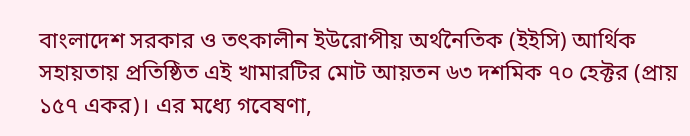বাংলাদেশ সরকার ও তৎকালীন ইউরোপীয় অর্থনৈতিক (ইইসি) আর্থিক সহায়তায় প্রতিষ্ঠিত এই খামারটির মোট আয়তন ৬৩ দশমিক ৭০ হেক্টর (প্রায় ১৫৭ একর)। এর মধ্যে গবেষণা,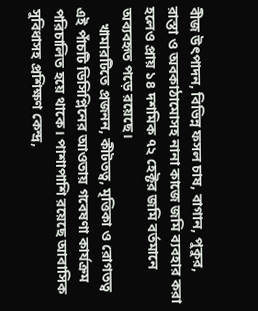বীজ উৎপাদন, বিভিন্ন ফসল চাষ, বাগান, পুকুর, রাস্তা ও অবকাঠামোসহ নানা কাজে জমি ব্যবহার করা হলেও প্রায় ১৪ দশমিক ৭২ হেক্টর জমি বর্তমানে অব্যবহৃত পড়ে রয়েছে।
    খামারটিতে প্রজনন, কীটতত্ব, মৃত্তিকা ও রোগতত্ব এই পাঁচটি ডিসিপ্লিনের আওতায় গবেষণা কার্যক্রম পরিচালিত হয়ে থাকে। পাশাপাশি রয়েছে আবাসিক সুবিধাসহ প্রশিক্ষণ কেন্দ্র,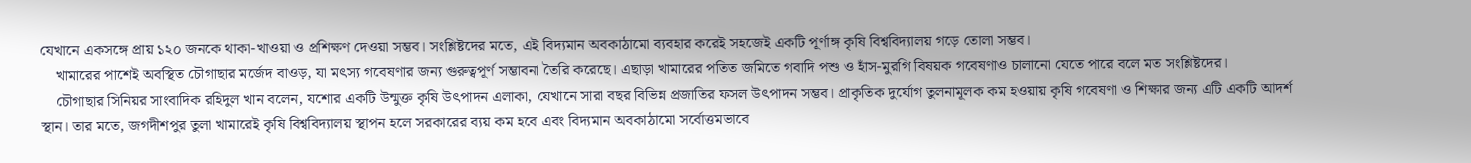যেখানে একসঙ্গে প্রায় ১২০ জনকে থাকা-খাওয়া ও প্রশিক্ষণ দেওয়া সম্ভব। সংশ্লিষ্টদের মতে, এই বিদ্যমান অবকাঠামো ব্যবহার করেই সহজেই একটি পূর্ণাঙ্গ কৃষি বিশ্ববিদ্যালয় গড়ে তোলা সম্ভব।
    খামারের পাশেই অবস্থিত চৌগাছার মর্জেদ বাওড়, যা মৎস্য গবেষণার জন্য গুরুত্বপূর্ণ সম্ভাবনা তৈরি করেছে। এছাড়া খামারের পতিত জমিতে গবাদি পশু ও হাঁস-মুরগি বিষয়ক গবেষণাও চালানো যেতে পারে বলে মত সংশ্লিষ্টদের।
    চৌগাছার সিনিয়র সাংবাদিক রহিদুল খান বলেন, যশোর একটি উন্মুক্ত কৃষি উৎপাদন এলাকা, যেখানে সারা বছর বিভিন্ন প্রজাতির ফসল উৎপাদন সম্ভব। প্রাকৃতিক দুর্যোগ তুলনামূলক কম হওয়ায় কৃষি গবেষণা ও শিক্ষার জন্য এটি একটি আদর্শ স্থান। তার মতে, জগদীশপুর তুলা খামারেই কৃষি বিশ্ববিদ্যালয় স্থাপন হলে সরকারের ব্যয় কম হবে এবং বিদ্যমান অবকাঠামো সর্বোত্তমভাবে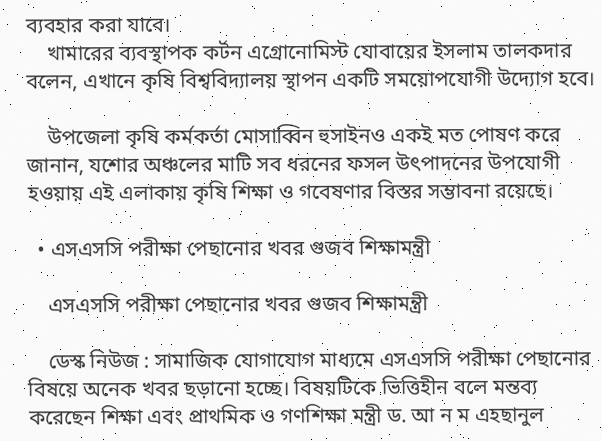ব্যবহার করা যাবে।
    খামারের ব্যবস্থাপক কর্টন এগ্রোনোমিস্ট যোবায়ের ইসলাম তালকদার বলেন, এখানে কৃষি বিশ্ববিদ্যালয় স্থাপন একটি সময়োপযোগী উদ্যোগ হবে।

    উপজেলা কৃষি কর্মকর্তা মোসাব্বিন হুসাইনও একই মত পোষণ করে জানান, যশোর অঞ্চলের মাটি সব ধরনের ফসল উৎপাদনের উপযোগী হওয়ায় এই এলাকায় কৃষি শিক্ষা ও গবেষণার বিস্তর সম্ভাবনা রয়েছে।

  • এসএসসি পরীক্ষা পেছানোর খবর গুজব শিক্ষামন্ত্রী

    এসএসসি পরীক্ষা পেছানোর খবর গুজব শিক্ষামন্ত্রী

    ডেস্ক নিউজ : সামাজিক যোগাযোগ মাধ্যমে এসএসসি পরীক্ষা পেছানোর বিষয়ে অনেক খবর ছড়ানো হচ্ছে। বিষয়টিকে ভিত্তিহীন বলে মন্তব্য করেছেন শিক্ষা এবং প্রাথমিক ও গণশিক্ষা মন্ত্রী ড. আ ন ম এহছানুল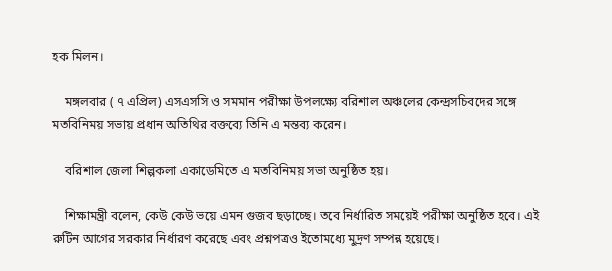হক মিলন।

    মঙ্গলবার ( ৭ এপ্রিল) এসএসসি ও সমমান পরীক্ষা উপলক্ষ্যে বরিশাল অঞ্চলের কেন্দ্রসচিবদের সঙ্গে মতবিনিময় সভায় প্রধান অতিথির বক্তব্যে তিনি এ মন্তব্য করেন।

    বরিশাল জেলা শিল্পকলা একাডেমিতে এ মতবিনিময় সভা অনুষ্ঠিত হয়।

    শিক্ষামন্ত্রী বলেন, কেউ কেউ ভয়ে এমন গুজব ছড়াচ্ছে। তবে নির্ধারিত সময়েই পরীক্ষা অনুষ্ঠিত হবে। এই রুটিন আগের সরকার নির্ধারণ করেছে এবং প্রশ্নপত্রও ইতোমধ্যে মুদ্রণ সম্পন্ন হয়েছে।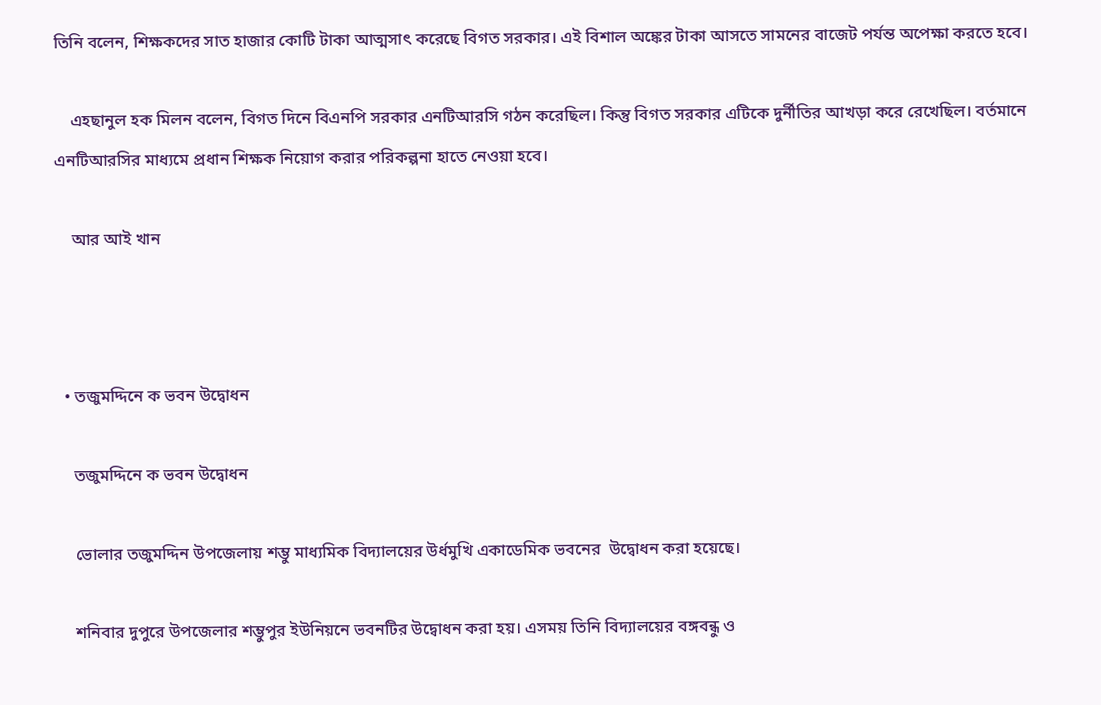তিনি বলেন, শিক্ষকদের সাত হাজার কোটি টাকা আত্মসাৎ করেছে বিগত সরকার। এই বিশাল অঙ্কের টাকা আসতে সামনের বাজেট পর্যন্ত অপেক্ষা করতে হবে।

    এহছানুল হক মিলন বলেন, বিগত দিনে বিএনপি সরকার এনটিআরসি গঠন করেছিল। কিন্তু বিগত সরকার এটিকে দুর্নীতির আখড়া করে রেখেছিল। বর্তমানে এনটিআরসির মাধ্যমে প্রধান শিক্ষক নিয়োগ করার পরিকল্পনা হাতে নেওয়া হবে।

    আর আই খান



  • তজুমদ্দিনে ক ভবন উদ্বোধন

    তজুমদ্দিনে ক ভবন উদ্বোধন

    ভোলার তজুমদ্দিন উপজেলায় শম্ভু মাধ্যমিক বিদ্যালয়ের উর্ধমুখি একাডেমিক ভবনের  উদ্বোধন করা হয়েছে।

    শনিবার দুপুরে উপজেলার শম্ভুপুর ইউনিয়নে ভবনটির উদ্বোধন করা হয়। এসময় তিনি বিদ্যালয়ের বঙ্গবন্ধু ও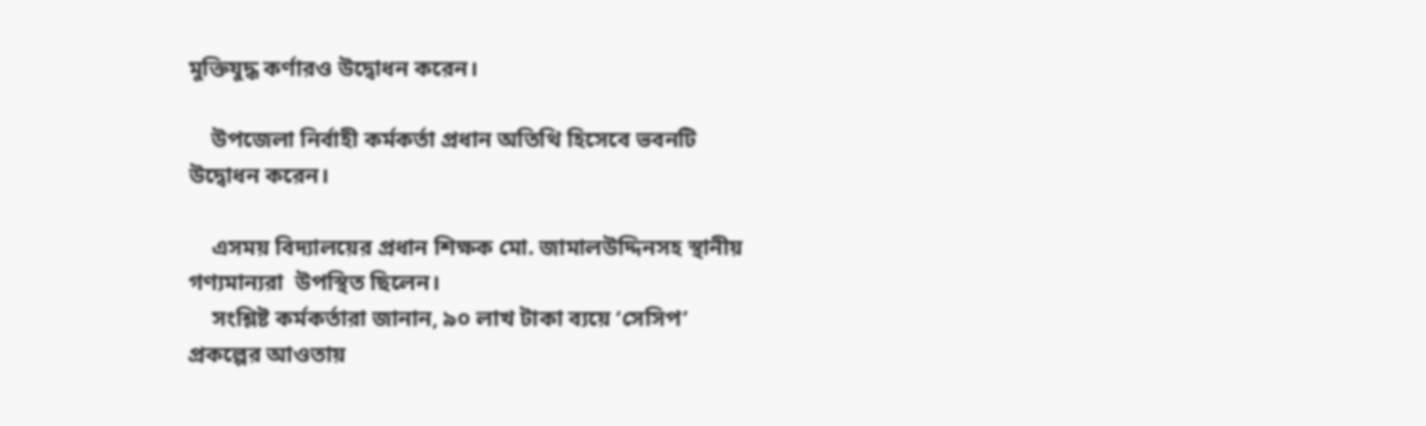মুক্তিযুদ্ধ কর্ণারও উদ্বোধন করেন।

    উপজেলা নির্বাহী কর্মকর্তা প্রধান অতিথি হিসেবে ভবনটি উদ্বোধন করেন।

    এসময় বিদ্যালয়ের প্রধান শিক্ষক মো. জামালউদ্দিনসহ স্থানীয় গণ্যমান্যরা  উপস্থিত ছিলেন।
    সংশ্লিষ্ট কর্মকর্তারা জানান, ৯০ লাখ টাকা ব্যয়ে ‘সেসিপ’ প্রকল্পের আওতায়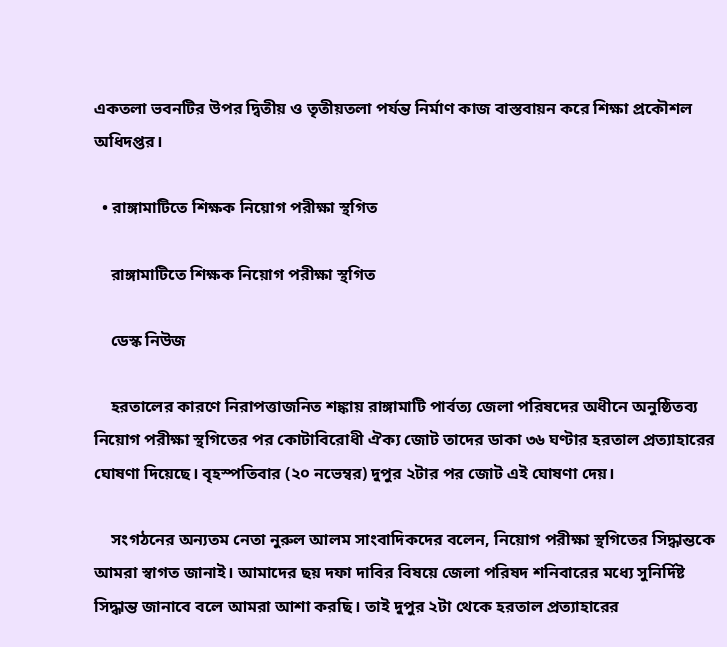একতলা ভবনটির উপর দ্বিতীয় ও তৃতীয়তলা পর্যন্ত নির্মাণ কাজ বাস্তবায়ন করে শিক্ষা প্রকৌশল অধিদপ্তর।

  • রাঙ্গামাটিতে শিক্ষক নিয়োগ পরীক্ষা স্থগিত

    রাঙ্গামাটিতে শিক্ষক নিয়োগ পরীক্ষা স্থগিত

    ডেস্ক নিউজ

    হরতালের কারণে নিরাপত্তাজনিত শঙ্কায় রাঙ্গামাটি পার্বত্য জেলা পরিষদের অধীনে অনুষ্ঠিতব্য নিয়োগ পরীক্ষা স্থগিতের পর কোটাবিরোধী ঐক্য জোট তাদের ডাকা ৩৬ ঘণ্টার হরতাল প্রত্যাহারের ঘোষণা দিয়েছে। বৃহস্পতিবার (২০ নভেম্বর) দুপুর ২টার পর জোট এই ঘোষণা দেয়।

    সংগঠনের অন্যতম নেতা নুরুল আলম সাংবাদিকদের বলেন, নিয়োগ পরীক্ষা স্থগিতের সিদ্ধান্তকে আমরা স্বাগত জানাই। আমাদের ছয় দফা দাবির বিষয়ে জেলা পরিষদ শনিবারের মধ্যে সুনির্দিষ্ট সিদ্ধান্ত জানাবে বলে আমরা আশা করছি। তাই দুপুর ২টা থেকে হরতাল প্রত্যাহারের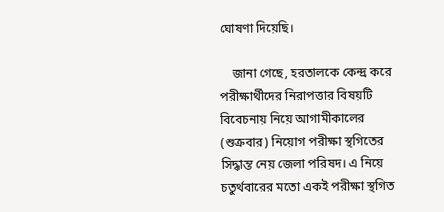ঘোষণা দিয়েছি।

    জানা গেছে, হরতালকে কেন্দ্র করে পরীক্ষার্থীদের নিরাপত্তার বিষয়টি বিবেচনায় নিয়ে আগামীকালের (শুক্রবার) নিয়োগ পরীক্ষা স্থগিতের সিদ্ধান্ত নেয় জেলা পরিষদ। এ নিয়ে চতুর্থবারের মতো একই পরীক্ষা স্থগিত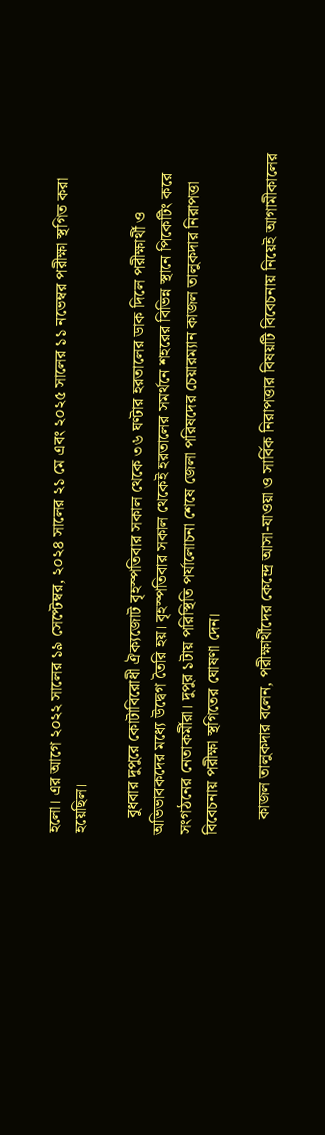হলো। এর আগে ২০২২ সালের ১৯ সেপ্টেম্বর, ২০২৪ সালের ২১ মে এবং ২০২৫ সালের ১১ নভেম্বর পরীক্ষা স্থগিত করা হয়েছিল।

    বুধবার দুপুরে কোটাবিরোধী ঐক্যজোট বৃহস্পতিবার সকাল থেকে ৩৬ ঘণ্টার হরতালের ডাক দিলে পরীক্ষার্থী ও অভিভাবকদের মধ্যে উদ্বেগ তৈরি হয়। বৃহস্পতিবার সকাল থেকেই হরতালের সমর্থনে শহরের বিভিন্ন স্থানে পিকেটিং করে সংগঠনের নেতাকর্মীরা। দুপুর ১টায় পরিস্থিতি পর্যালোচনা শেষে জেলা পরিষদের চেয়ারম্যান কাজল তালুকদার নিরাপত্তা বিবেচনায় পরীক্ষা স্থগিতের ঘোষণা দেন।

    কাজল তালুকদার বলেন, পরীক্ষার্থীদের কেন্দ্রে আসা-যাওয়া ও সার্বিক নিরাপত্তার বিষয়টি বিবেচনায় নিয়েই আগামীকালের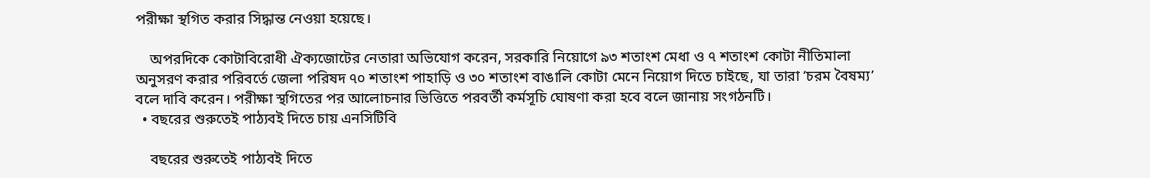পরীক্ষা স্থগিত করার সিদ্ধান্ত নেওয়া হয়েছে।

    অপরদিকে কোটাবিরোধী ঐক্যজোটের নেতারা অভিযোগ করেন, সরকারি নিয়োগে ৯৩ শতাংশ মেধা ও ৭ শতাংশ কোটা নীতিমালা অনুসরণ করার পরিবর্তে জেলা পরিষদ ৭০ শতাংশ পাহাড়ি ও ৩০ শতাংশ বাঙালি কোটা মেনে নিয়োগ দিতে চাইছে, যা তারা ‘চরম বৈষম্য’ বলে দাবি করেন। পরীক্ষা স্থগিতের পর আলোচনার ভিত্তিতে পরবর্তী কর্মসূচি ঘোষণা করা হবে বলে জানায় সংগঠনটি।
  • বছরের শুরুতেই পাঠ্যবই দিতে চায় এনসিটিবি

    বছরের শুরুতেই পাঠ্যবই দিতে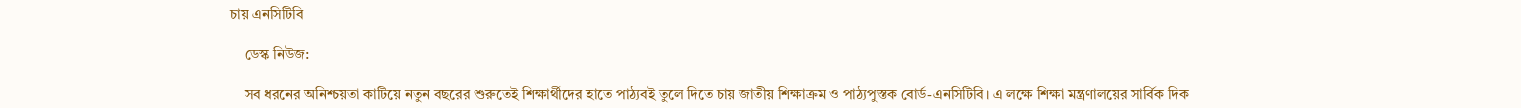চায় এনসিটিবি

    ডেস্ক নিউজ:

    সব ধরনের অনিশ্চয়তা কাটিয়ে নতুন বছরের শুরুতেই শিক্ষার্থীদের হাতে পাঠ্যবই তুলে দিতে চায় জাতীয় শিক্ষাক্রম ও পাঠ্যপুস্তক বোর্ড-এনসিটিবি। এ লক্ষে শিক্ষা মন্ত্রণালয়ের সার্বিক দিক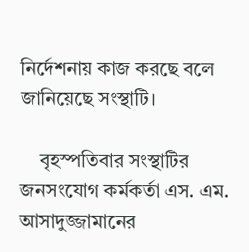নির্দেশনায় কাজ করছে বলে জানিয়েছে সংস্থাটি।

    বৃহস্পতিবার সংস্থাটির জনসংযোগ কর্মকর্তা এস. এম. আসাদুজ্জামানের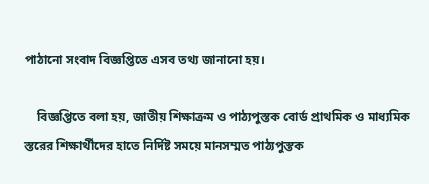পাঠানো সংবাদ বিজ্ঞপ্তিতে এসব তথ্য জানানো হয়।

    বিজ্ঞপ্তিতে বলা হয়, জাতীয় শিক্ষাক্রম ও পাঠ্যপুস্তক বোর্ড প্রাথমিক ও মাধ্যমিক স্তরের শিক্ষার্থীদের হাতে নির্দিষ্ট সময়ে মানসম্মত পাঠ্যপুস্তক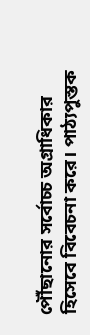পৌঁছানোর সর্বোচ্চ অগ্রাধিকার হিসেবে বিবেচনা করে। পাঠ্যপুস্তক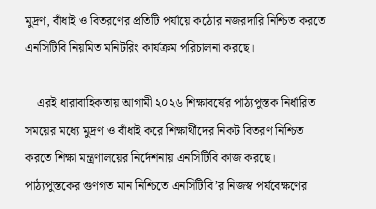মুদ্রণ, বাঁধাই ও বিতরণের প্রতিটি পর্যায়ে কঠোর নজরদারি নিশ্চিত করতে এনসিটিবি নিয়মিত মনিটরিং কার্যক্রম পরিচালনা করছে।

    এরই ধারাবাহিকতায় আগামী ২০২৬ শিক্ষাবর্ষের পাঠ্যপুস্তক নির্ধারিত সময়ের মধ্যে মুদ্রণ ও বাঁধাই করে শিক্ষার্থীদের নিকট বিতরণ নিশ্চিত করতে শিক্ষা মন্ত্রণালয়ের নির্দেশনায় এনসিটিবি কাজ করছে। পাঠ্যপুস্তকের গুণগত মান নিশ্চিতে এনসিটিবি’র নিজস্ব পর্যবেক্ষণের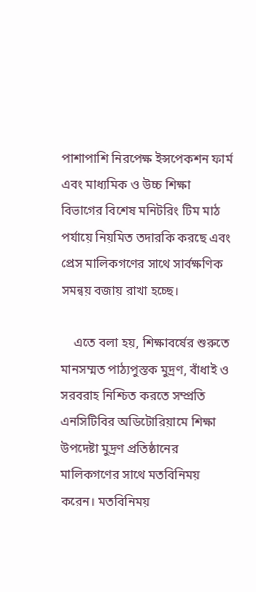পাশাপাশি নিরপেক্ষ ইন্সপেকশন ফার্ম এবং মাধ্যমিক ও উচ্চ শিক্ষা বিভাগের বিশেষ মনিটরিং টিম মাঠ পর্যায়ে নিয়মিত তদারকি করছে এবং প্রেস মালিকগণের সাথে সার্বক্ষণিক সমন্বয় বজায় রাখা হচ্ছে।

    এতে বলা হয়, শিক্ষাবর্ষের শুরুতে মানসম্মত পাঠ্যপুস্তক মুদ্রণ, বাঁধাই ও সরবরাহ নিশ্চিত করতে সম্প্রতি এনসিটিবির অডিটোরিয়ামে শিক্ষা উপদেষ্টা মুদ্রণ প্রতিষ্ঠানের মালিকগণের সাথে মতবিনিময় করেন। মতবিনিময়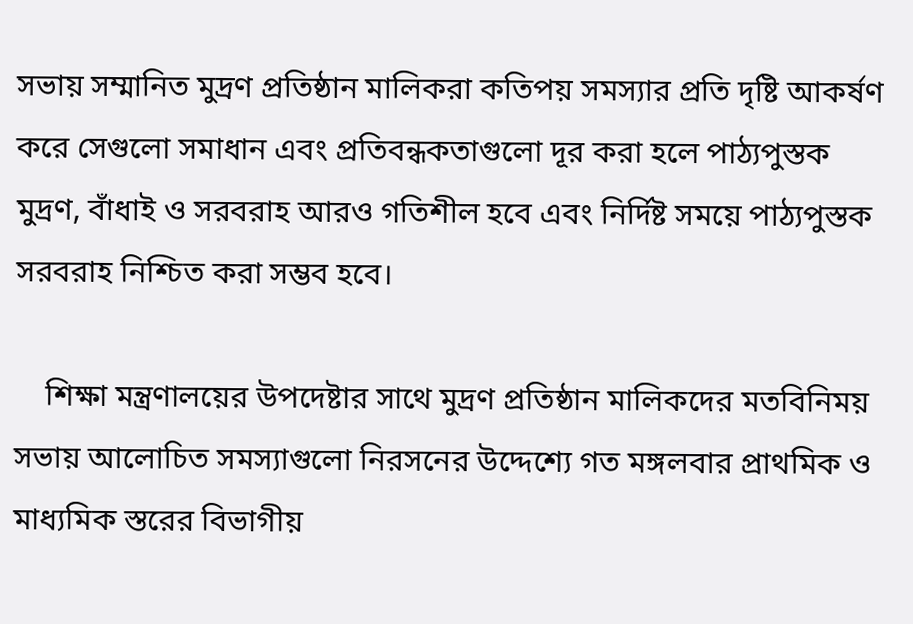সভায় সম্মানিত মুদ্রণ প্রতিষ্ঠান মালিকরা কতিপয় সমস্যার প্রতি দৃষ্টি আকর্ষণ করে সেগুলো সমাধান এবং প্রতিবন্ধকতাগুলো দূর করা হলে পাঠ্যপুস্তক মুদ্রণ, বাঁধাই ও সরবরাহ আরও গতিশীল হবে এবং নির্দিষ্ট সময়ে পাঠ্যপুস্তক সরবরাহ নিশ্চিত করা সম্ভব হবে।

    শিক্ষা মন্ত্রণালয়ের উপদেষ্টার সাথে মুদ্রণ প্রতিষ্ঠান মালিকদের মতবিনিময় সভায় আলোচিত সমস্যাগুলো নিরসনের উদ্দেশ্যে গত মঙ্গলবার প্রাথমিক ও মাধ্যমিক স্তরের বিভাগীয়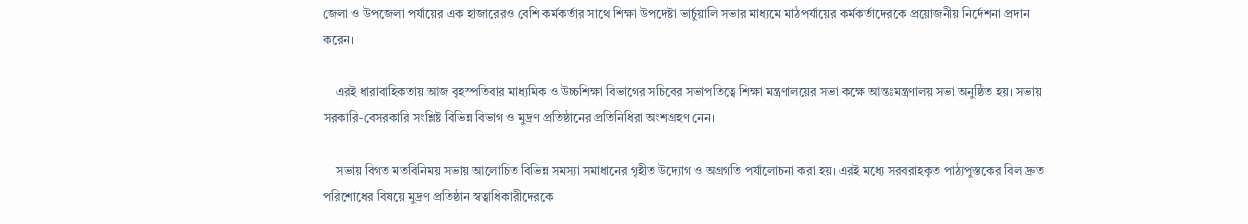জেলা ও উপজেলা পর্যায়ের এক হাজারেরও বেশি কর্মকর্তার সাথে শিক্ষা উপদেষ্টা ভার্চুয়ালি সভার মাধ্যমে মাঠপর্যায়ের কর্মকর্তাদেরকে প্রয়োজনীয় নির্দেশনা প্রদান করেন।

    এরই ধারাবাহিকতায় আজ বৃহস্পতিবার মাধ্যমিক ও উচ্চশিক্ষা বিভাগের সচিবের সভাপতিত্বে শিক্ষা মন্ত্রণালয়ের সভা কক্ষে আন্তঃমন্ত্রণালয় সভা অনুষ্ঠিত হয়। সভায় সরকারি-বেসরকারি সংশ্লিষ্ট বিভিন্ন বিভাগ ও মুদ্রণ প্রতিষ্ঠানের প্রতিনিধিরা অংশগ্রহণ নেন।

    সভায় বিগত মতবিনিময় সভায় আলোচিত বিভিন্ন সমস্যা সমাধানের গৃহীত উদ্যোগ ও অগ্রগতি পর্যালোচনা করা হয়। এরই মধ্যে সরবরাহকৃত পাঠ্যপুস্তকের বিল দ্রুত পরিশোধের বিষয়ে মুদ্রণ প্রতিষ্ঠান স্বত্বাধিকারীদেরকে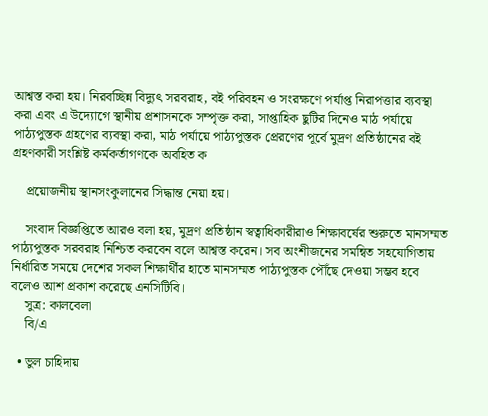আশ্বস্ত করা হয়। নিরবচ্ছিন্ন বিদ্যুৎ সরবরাহ, বই পরিবহন ও সংরক্ষণে পর্যাপ্ত নিরাপত্তার ব্যবস্থা করা এবং এ উদ্যোগে স্থানীয় প্রশাসনকে সম্পৃক্ত করা, সাপ্তাহিক ছুটির দিনেও মাঠ পর্যায়ে পাঠ্যপুস্তক গ্রহণের ব্যবস্থা করা, মাঠ পর্যায়ে পাঠ্যপুস্তক প্রেরণের পূর্বে মুদ্রণ প্রতিষ্ঠানের বই গ্রহণকারী সংশ্লিষ্ট কর্মকর্তাগণকে অবহিত ক

    প্রয়োজনীয় স্থানসংকুলানের সিদ্ধান্ত নেয়া হয়।

    সংবাদ বিজ্ঞপ্তিতে আরও বলা হয়, মুদ্রণ প্রতিষ্ঠান স্বত্বাধিকারীরাও শিক্ষাবর্ষের শুরুতে মানসম্মত পাঠ্যপুস্তক সরবরাহ নিশ্চিত করবেন বলে আশ্বস্ত করেন। সব অংশীজনের সমন্বিত সহযোগিতায় নির্ধারিত সময়ে দেশের সকল শিক্ষার্থীর হাতে মানসম্মত পাঠ্যপুস্তক পৌঁছে দেওয়া সম্ভব হবে বলেও আশ প্রকাশ করেছে এনসিটিবি।
    সুত্র: কালবেলা
    বি/এ

  • ভুল চাহিদায়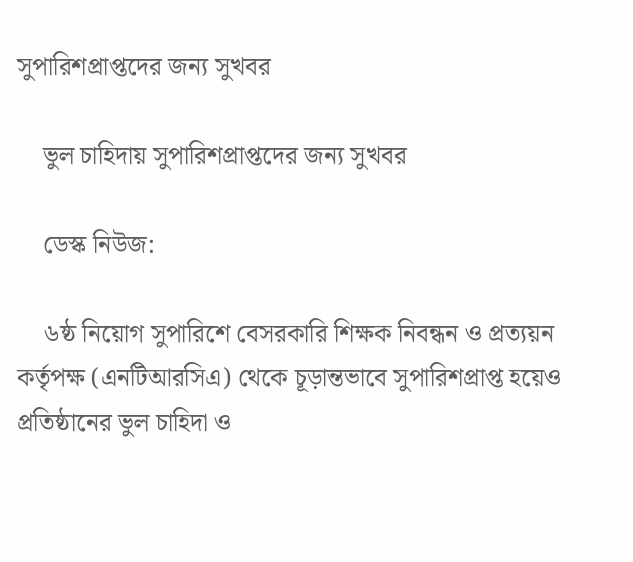সুপারিশপ্রাপ্তদের জন্য সুখবর

    ভুল চাহিদায় সুপারিশপ্রাপ্তদের জন্য সুখবর

    ডেস্ক নিউজ:

    ৬ষ্ঠ নিয়োগ সুপারিশে বেসরকারি শিক্ষক নিবন্ধন ও প্রত্যয়ন কর্তৃপক্ষ (এনটিআরসিএ) থেকে চূড়ান্তভাবে সুপারিশপ্রাপ্ত হয়েও প্রতিষ্ঠানের ভুল চাহিদা ও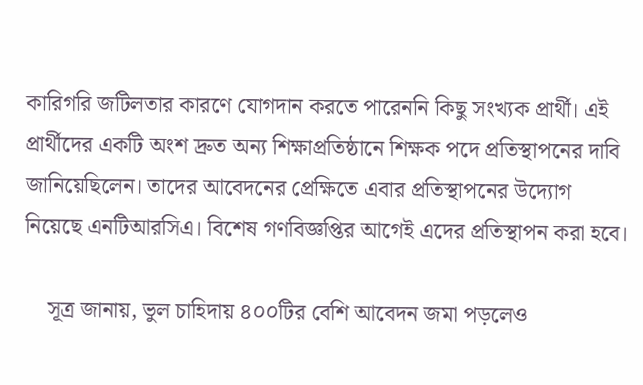কারিগরি জটিলতার কারণে যোগদান করতে পারেননি কিছু সংখ্যক প্রার্থী। এই প্রার্থীদের একটি অংশ দ্রুত অন্য শিক্ষাপ্রতিষ্ঠানে শিক্ষক পদে প্রতিস্থাপনের দাবি জানিয়েছিলেন। তাদের আবেদনের প্রেক্ষিতে এবার প্রতিস্থাপনের উদ্যোগ নিয়েছে এনটিআরসিএ। বিশেষ গণবিজ্ঞপ্তির আগেই এদের প্রতিস্থাপন করা হবে।

    সূত্র জানায়, ভুল চাহিদায় ৪০০টির বেশি আবেদন জমা পড়লেও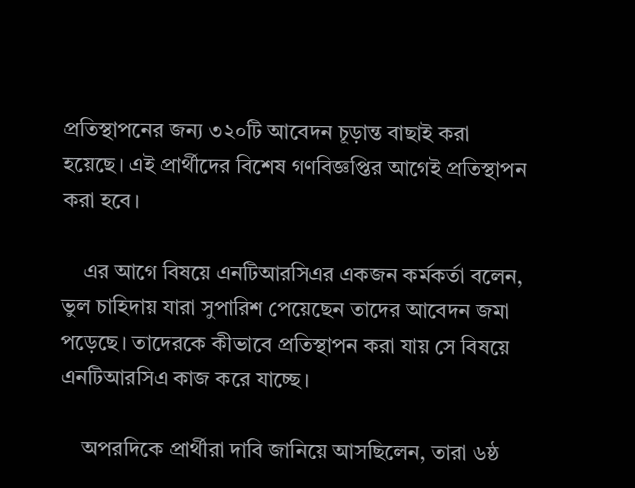প্রতিস্থাপনের জন্য ৩২০টি আবেদন চূড়ান্ত বাছাই করা হয়েছে। এই প্রার্থীদের বিশেষ গণবিজ্ঞপ্তির আগেই প্রতিস্থাপন করা হবে।

    এর আগে বিষয়ে এনটিআরসিএর একজন কর্মকর্তা বলেন, ভুল চাহিদায় যারা সুপারিশ পেয়েছেন তাদের আবেদন জমা পড়েছে। তাদেরকে কীভাবে প্রতিস্থাপন করা যায় সে বিষয়ে এনটিআরসিএ কাজ করে যাচ্ছে।

    অপরদিকে প্রার্থীরা দাবি জানিয়ে আসছিলেন, তারা ৬ষ্ঠ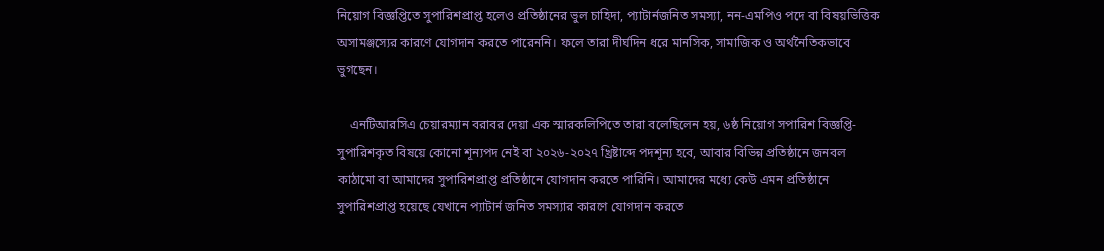নিয়োগ বিজ্ঞপ্তিতে সুপারিশপ্রাপ্ত হলেও প্রতিষ্ঠানের ভুল চাহিদা, প্যাটার্নজনিত সমস্যা, নন-এমপিও পদে বা বিষয়ভিত্তিক অসামঞ্জস্যের কারণে যোগদান করতে পারেননি। ফলে তারা দীর্ঘদিন ধরে মানসিক, সামাজিক ও অর্থনৈতিকভাবে ভুগছেন।

    এনটিআরসিএ চেয়ারম্যান বরাবর দেয়া এক স্মারকলিপিতে তারা বলেছিলেন হয়, ৬ষ্ঠ নিয়োগ সপারিশ বিজ্ঞপ্তি-সুপারিশকৃত বিষয়ে কোনো শূন্যপদ নেই বা ২০২৬-২০২৭ খ্রিষ্টাব্দে পদশূন্য হবে, আবার বিভিন্ন প্রতিষ্ঠানে জনবল কাঠামো বা আমাদের সুপারিশপ্রাপ্ত প্রতিষ্ঠানে যোগদান করতে পারিনি। আমাদের মধ্যে কেউ এমন প্রতিষ্ঠানে সুপারিশপ্রাপ্ত হয়েছে যেখানে প্যাটার্ন জনিত সমস্যার কারণে যোগদান করতে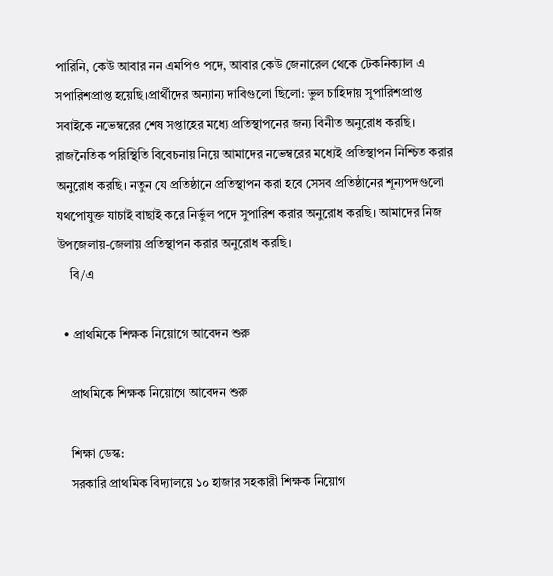পারিনি, কেউ আবার নন এমপিও পদে, আবার কেউ জেনারেল থেকে টেকনিক্যাল এ সপারিশপ্রাপ্ত হয়েছি।প্রার্থীদের অন্যান্য দাবিগুলো ছিলো: ভুল চাহিদায় সুপারিশপ্রাপ্ত সবাইকে নভেম্বরের শেষ সপ্তাহের মধ্যে প্রতিস্থাপনের জন্য বিনীত অনুরোধ করছি। রাজনৈতিক পরিস্থিতি বিবেচনায় নিয়ে আমাদের নভেম্বরের মধ্যেই প্রতিস্থাপন নিশ্চিত করার অনুরোধ করছি। নতুন যে প্রতিষ্ঠানে প্রতিস্থাপন করা হবে সেসব প্রতিষ্ঠানের শূন্যপদগুলো যথপোযুক্ত যাচাই বাছাই করে নির্ভুল পদে সুপারিশ করার অনুরোধ করছি। আমাদের নিজ উপজেলায়-জেলায় প্রতিস্থাপন করার অনুরোধ করছি।
    বি/এ

  • প্রাথমিকে শিক্ষক নিয়োগে আবেদন শুরু

    প্রাথমিকে শিক্ষক নিয়োগে আবেদন শুরু

    শিক্ষা ডেস্ক:
    সরকারি প্রাথমিক বিদ্যালয়ে ১০ হাজার সহকারী শিক্ষক নিয়োগ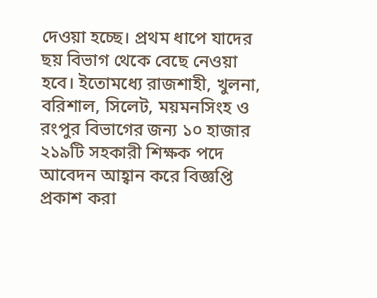দেওয়া হচ্ছে। প্রথম ধাপে যাদের ছয় বিভাগ থেকে বেছে নেওয়া হবে। ইতোমধ্যে রাজশাহী, খুলনা, বরিশাল, সিলেট, ময়মনসিংহ ও রংপুর বিভাগের জন্য ১০ হাজার ২১৯টি সহকারী শিক্ষক পদে আবেদন আহ্বান করে বিজ্ঞপ্তি প্রকাশ করা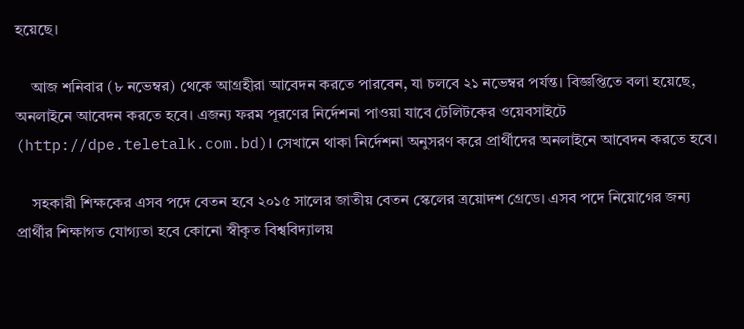হয়েছে।

    আজ শনিবার (৮ নভেম্বর) থেকে আগ্রহীরা আবেদন করতে পারবেন, যা চলবে ২১ নভেম্বর পর্যন্ত। বিজ্ঞপ্তিতে বলা হয়েছে, অনলাইনে আবেদন করতে হবে। এজন্য ফরম পূরণের নির্দেশনা পাওয়া যাবে টেলিটকের ওয়েবসাইটে (http://dpe.teletalk.com.bd)। সেখানে থাকা নির্দেশনা অনুসরণ করে প্রার্থীদের অনলাইনে আবেদন করতে হবে।

    সহকারী শিক্ষকের এসব পদে বেতন হবে ২০১৫ সালের জাতীয় বেতন স্কেলের ত্রয়োদশ গ্রেডে। এসব পদে নিয়োগের জন্য প্রার্থীর শিক্ষাগত যোগ্যতা হবে কোনো স্বীকৃত বিশ্ববিদ্যালয়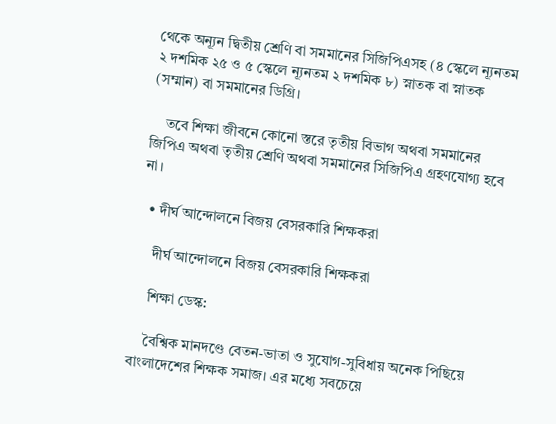থেকে অন্যূন দ্বিতীয় শ্রেণি বা সমমানের সিজিপিএসহ (৪ স্কেলে ন্যূনতম ২ দশমিক ২৫ ও ৫ স্কেলে ন্যূনতম ২ দশমিক ৮) স্নাতক বা স্নাতক (সম্মান) বা সমমানের ডিগ্রি।

    তবে শিক্ষা জীবনে কোনো স্তরে তৃতীয় বিভাগ অথবা সমমানের জিপিএ অথবা তৃতীয় শ্রেণি অথবা সমমানের সিজিপিএ গ্রহণযোগ্য হবে না।

  • দীর্ঘ আন্দোলনে বিজয় বেসরকারি শিক্ষকরা

    দীর্ঘ আন্দোলনে বিজয় বেসরকারি শিক্ষকরা

    শিক্ষা ডেস্ক:

    বৈশ্বিক মানদণ্ডে বেতন-ভাতা ও সুযোগ-সুবিধায় অনেক পিছিয়ে বাংলাদেশের শিক্ষক সমাজ। এর মধ্যে সবচেয়ে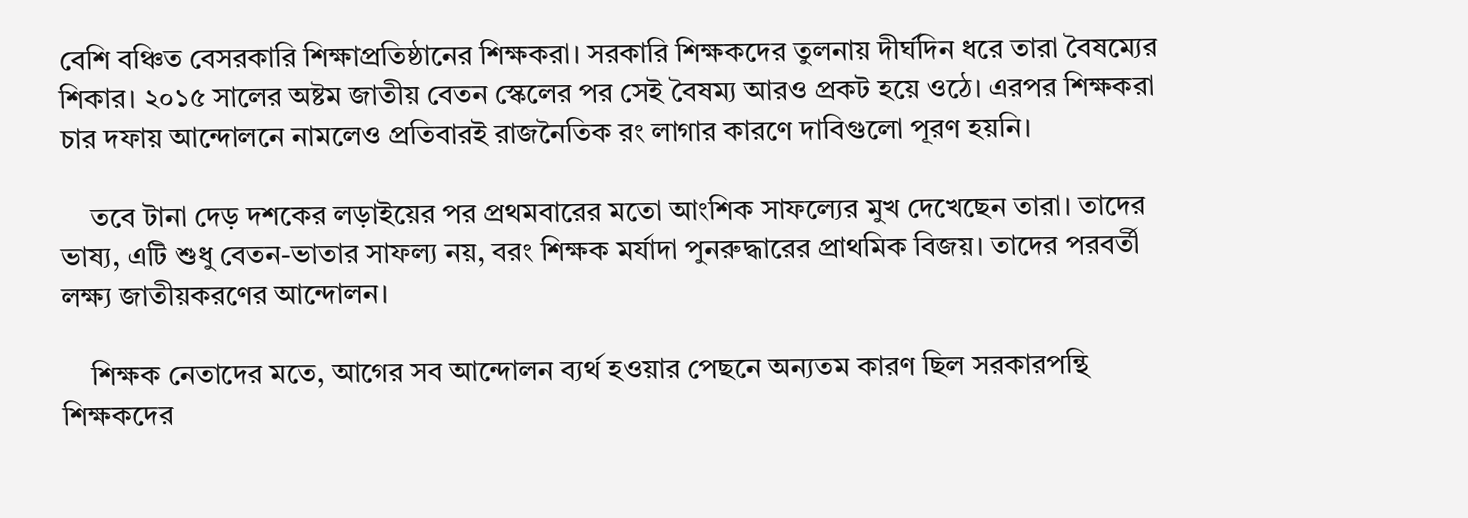বেশি বঞ্চিত বেসরকারি শিক্ষাপ্রতিষ্ঠানের শিক্ষকরা। সরকারি শিক্ষকদের তুলনায় দীর্ঘদিন ধরে তারা বৈষম্যের শিকার। ২০১৫ সালের অষ্টম জাতীয় বেতন স্কেলের পর সেই বৈষম্য আরও প্রকট হয়ে ওঠে। এরপর শিক্ষকরা চার দফায় আন্দোলনে নামলেও প্রতিবারই রাজনৈতিক রং লাগার কারণে দাবিগুলো পূরণ হয়নি।

    তবে টানা দেড় দশকের লড়াইয়ের পর প্রথমবারের মতো আংশিক সাফল্যের মুখ দেখেছেন তারা। তাদের ভাষ্য, এটি শুধু বেতন-ভাতার সাফল্য নয়, বরং শিক্ষক মর্যাদা পুনরুদ্ধারের প্রাথমিক বিজয়। তাদের পরবর্তী লক্ষ্য জাতীয়করণের আন্দোলন।

    শিক্ষক নেতাদের মতে, আগের সব আন্দোলন ব্যর্থ হওয়ার পেছনে অন্যতম কারণ ছিল সরকারপন্থি শিক্ষকদের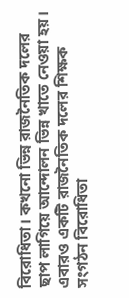বিরোধিতা। কখনো ভিন্ন রাজনৈতিক দলের ছাপ লাগিয়ে আন্দোলন ভিন্ন খাতে নেওয়া হয়। এবারও একটি রাজনৈতিক দলের শিক্ষক সংগঠন বিরোধিতা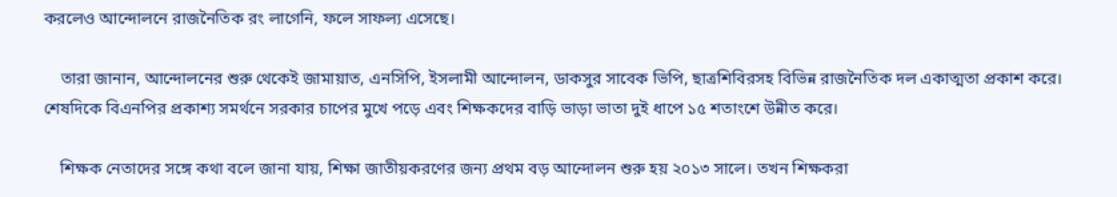করলেও আন্দোলনে রাজনৈতিক রং লাগেনি, ফলে সাফল্য এসেছে।

    তারা জানান, আন্দোলনের শুরু থেকেই জামায়াত, এনসিপি, ইসলামী আন্দোলন, ডাকসুর সাবেক ভিপি, ছাত্রশিবিরসহ বিভিন্ন রাজনৈতিক দল একাত্মতা প্রকাশ করে। শেষদিকে বিএনপির প্রকাশ্য সমর্থনে সরকার চাপের মুখে পড়ে এবং শিক্ষকদের বাড়ি ভাড়া ভাতা দুই ধাপে ১৫ শতাংশে উন্নীত করে।

    শিক্ষক নেতাদের সঙ্গে কথা বলে জানা যায়, শিক্ষা জাতীয়করণের জন্য প্রথম বড় আন্দোলন শুরু হয় ২০১৩ সালে। তখন শিক্ষকরা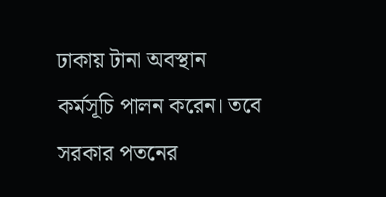ঢাকায় টানা অবস্থান কর্মসূচি পালন করেন। তবে সরকার পতনের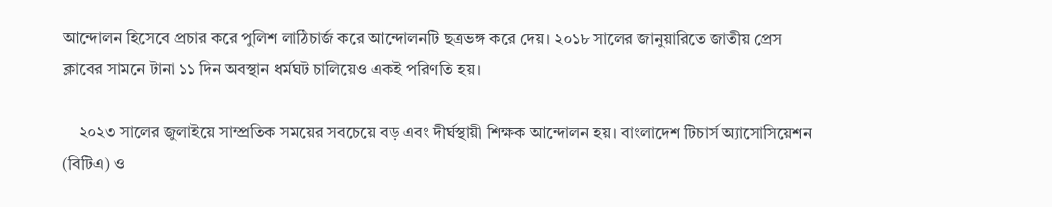আন্দোলন হিসেবে প্রচার করে পুলিশ লাঠিচার্জ করে আন্দোলনটি ছত্রভঙ্গ করে দেয়। ২০১৮ সালের জানুয়ারিতে জাতীয় প্রেস ক্লাবের সামনে টানা ১১ দিন অবস্থান ধর্মঘট চালিয়েও একই পরিণতি হয়।

    ২০২৩ সালের জুলাইয়ে সাম্প্রতিক সময়ের সবচেয়ে বড় এবং দীর্ঘস্থায়ী শিক্ষক আন্দোলন হয়। বাংলাদেশ টিচার্স অ্যাসোসিয়েশন (বিটিএ) ও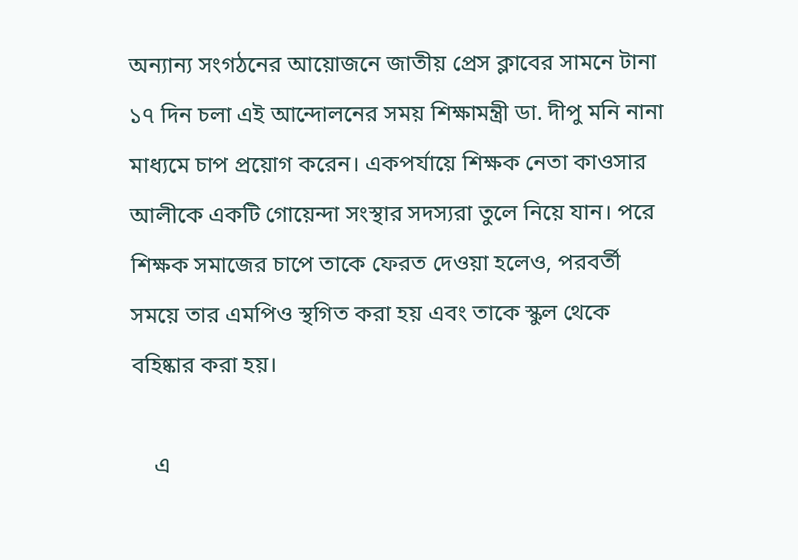অন্যান্য সংগঠনের আয়োজনে জাতীয় প্রেস ক্লাবের সামনে টানা ১৭ দিন চলা এই আন্দোলনের সময় শিক্ষামন্ত্রী ডা. দীপু মনি নানা মাধ্যমে চাপ প্রয়োগ করেন। একপর্যায়ে শিক্ষক নেতা কাওসার আলীকে একটি গোয়েন্দা সংস্থার সদস্যরা তুলে নিয়ে যান। পরে শিক্ষক সমাজের চাপে তাকে ফেরত দেওয়া হলেও, পরবর্তী সময়ে তার এমপিও স্থগিত করা হয় এবং তাকে স্কুল থেকে বহিষ্কার করা হয়।

    এ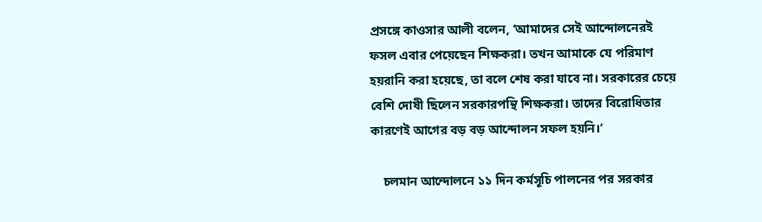প্রসঙ্গে কাওসার আলী বলেন, ‘আমাদের সেই আন্দোলনেরই ফসল এবার পেয়েছেন শিক্ষকরা। তখন আমাকে যে পরিমাণ হয়রানি করা হয়েছে, তা বলে শেষ করা যাবে না। সরকারের চেয়ে বেশি দোষী ছিলেন সরকারপন্থি শিক্ষকরা। তাদের বিরোধিতার কারণেই আগের বড় বড় আন্দোলন সফল হয়নি।’

    চলমান আন্দোলনে ১১ দিন কর্মসূচি পালনের পর সরকার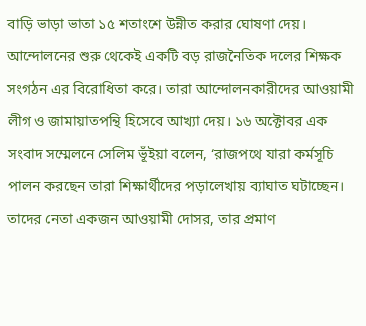বাড়ি ভাড়া ভাতা ১৫ শতাংশে উন্নীত করার ঘোষণা দেয়। আন্দোলনের শুরু থেকেই একটি বড় রাজনৈতিক দলের শিক্ষক সংগঠন এর বিরোধিতা করে। তারা আন্দোলনকারীদের আওয়ামী লীগ ও জামায়াতপন্থি হিসেবে আখ্যা দেয়। ১৬ অক্টোবর এক সংবাদ সম্মেলনে সেলিম ভূঁইয়া বলেন, ‘রাজপথে যারা কর্মসূচি পালন করছেন তারা শিক্ষার্থীদের পড়ালেখায় ব্যাঘাত ঘটাচ্ছেন। তাদের নেতা একজন আওয়ামী দোসর, তার প্রমাণ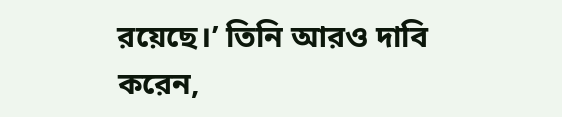রয়েছে।’ তিনি আরও দাবি করেন,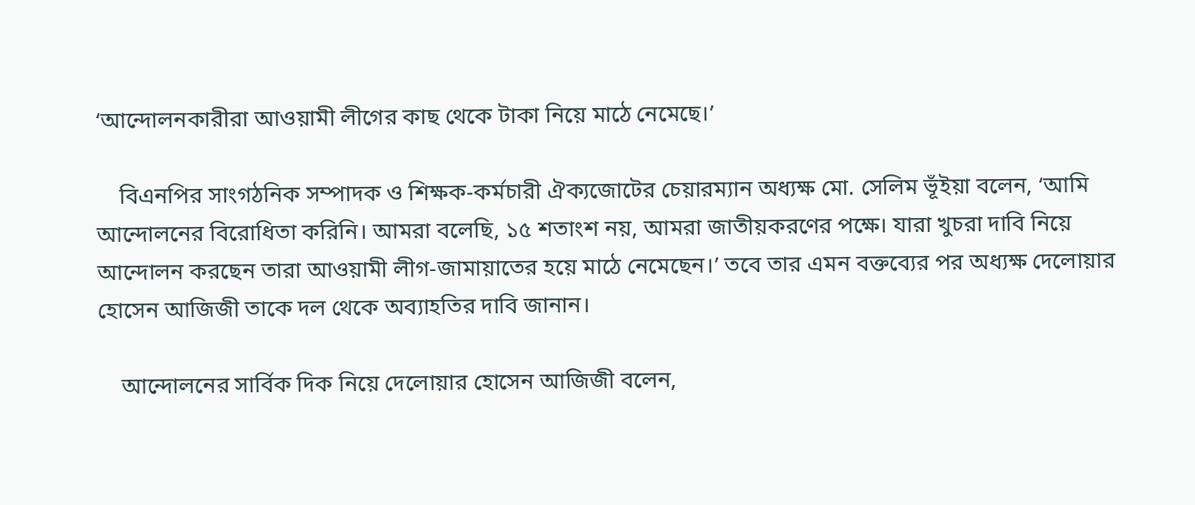‘আন্দোলনকারীরা আওয়ামী লীগের কাছ থেকে টাকা নিয়ে মাঠে নেমেছে।’

    বিএনপির সাংগঠনিক সম্পাদক ও শিক্ষক-কর্মচারী ঐক্যজোটের চেয়ারম্যান অধ্যক্ষ মো. সেলিম ভূঁইয়া বলেন, ‘আমি আন্দোলনের বিরোধিতা করিনি। আমরা বলেছি, ১৫ শতাংশ নয়, আমরা জাতীয়করণের পক্ষে। যারা খুচরা দাবি নিয়ে আন্দোলন করছেন তারা আওয়ামী লীগ-জামায়াতের হয়ে মাঠে নেমেছেন।’ তবে তার এমন বক্তব্যের পর অধ্যক্ষ দেলোয়ার হোসেন আজিজী তাকে দল থেকে অব্যাহতির দাবি জানান।

    আন্দোলনের সার্বিক দিক নিয়ে দেলোয়ার হোসেন আজিজী বলেন,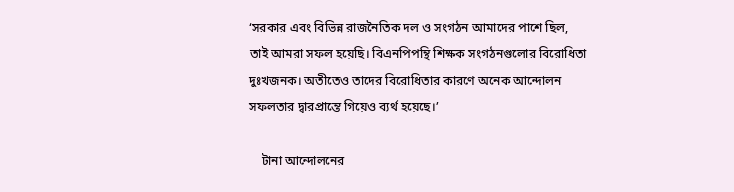‘সরকার এবং বিভিন্ন রাজনৈতিক দল ও সংগঠন আমাদের পাশে ছিল, তাই আমরা সফল হয়েছি। বিএনপিপন্থি শিক্ষক সংগঠনগুলোর বিরোধিতা দুঃখজনক। অতীতেও তাদের বিরোধিতার কারণে অনেক আন্দোলন সফলতার দ্বারপ্রান্তে গিয়েও ব্যর্থ হয়েছে।’

    টানা আন্দোলনের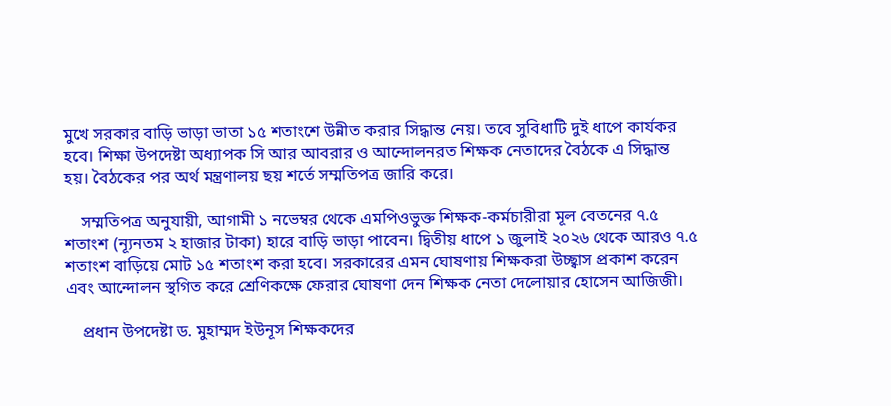মুখে সরকার বাড়ি ভাড়া ভাতা ১৫ শতাংশে উন্নীত করার সিদ্ধান্ত নেয়। তবে সুবিধাটি দুই ধাপে কার্যকর হবে। শিক্ষা উপদেষ্টা অধ্যাপক সি আর আবরার ও আন্দোলনরত শিক্ষক নেতাদের বৈঠকে এ সিদ্ধান্ত হয়। বৈঠকের পর অর্থ মন্ত্রণালয় ছয় শর্তে সম্মতিপত্র জারি করে।

    সম্মতিপত্র অনুযায়ী, আগামী ১ নভেম্বর থেকে এমপিওভুক্ত শিক্ষক-কর্মচারীরা মূল বেতনের ৭.৫ শতাংশ (ন্যূনতম ২ হাজার টাকা) হারে বাড়ি ভাড়া পাবেন। দ্বিতীয় ধাপে ১ জুলাই ২০২৬ থেকে আরও ৭.৫ শতাংশ বাড়িয়ে মোট ১৫ শতাংশ করা হবে। সরকারের এমন ঘোষণায় শিক্ষকরা উচ্ছ্বাস প্রকাশ করেন এবং আন্দোলন স্থগিত করে শ্রেণিকক্ষে ফেরার ঘোষণা দেন শিক্ষক নেতা দেলোয়ার হোসেন আজিজী।

    প্রধান উপদেষ্টা ড. মুহাম্মদ ইউনূস শিক্ষকদের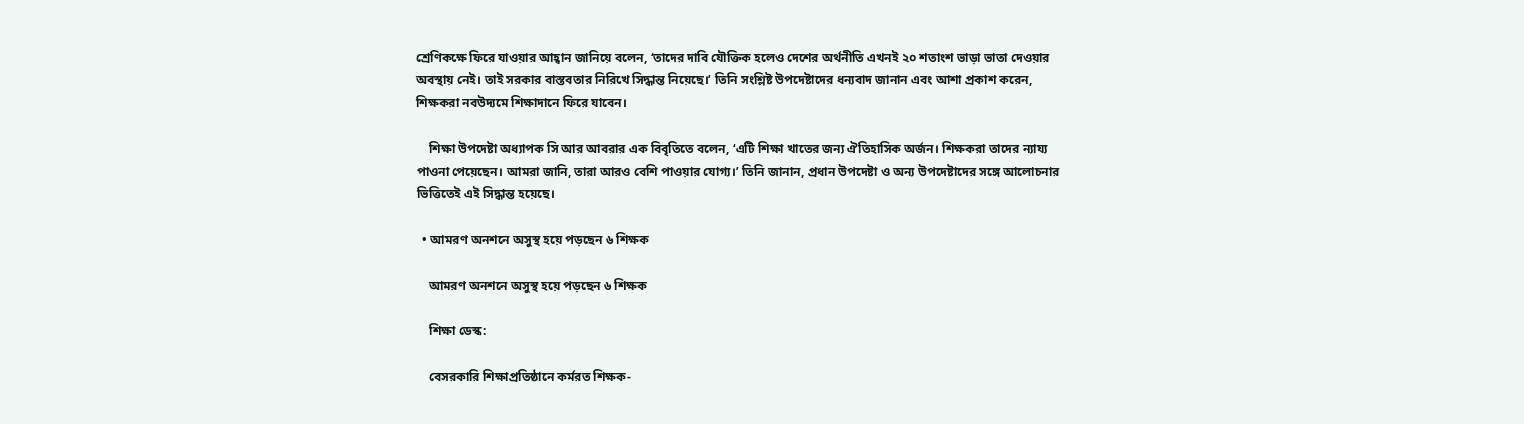শ্রেণিকক্ষে ফিরে যাওয়ার আহ্বান জানিয়ে বলেন, ‘তাদের দাবি যৌক্তিক হলেও দেশের অর্থনীতি এখনই ২০ শতাংশ ভাড়া ভাতা দেওয়ার অবস্থায় নেই। তাই সরকার বাস্তবতার নিরিখে সিদ্ধান্ত নিয়েছে।’ তিনি সংশ্লিষ্ট উপদেষ্টাদের ধন্যবাদ জানান এবং আশা প্রকাশ করেন, শিক্ষকরা নবউদ্যমে শিক্ষাদানে ফিরে যাবেন।

    শিক্ষা উপদেষ্টা অধ্যাপক সি আর আবরার এক বিবৃতিতে বলেন, ‘এটি শিক্ষা খাতের জন্য ঐতিহাসিক অর্জন। শিক্ষকরা তাদের ন্যায্য পাওনা পেয়েছেন। আমরা জানি, তারা আরও বেশি পাওয়ার যোগ্য।’ তিনি জানান, প্রধান উপদেষ্টা ও অন্য উপদেষ্টাদের সঙ্গে আলোচনার ভিত্তিতেই এই সিদ্ধান্ত হয়েছে।

  • আমরণ অনশনে অসুস্থ হয়ে পড়ছেন ৬ শিক্ষক

    আমরণ অনশনে অসুস্থ হয়ে পড়ছেন ৬ শিক্ষক

    শিক্ষা ডেস্ক:

    বেসরকারি শিক্ষাপ্রতিষ্ঠানে কর্মরত শিক্ষক-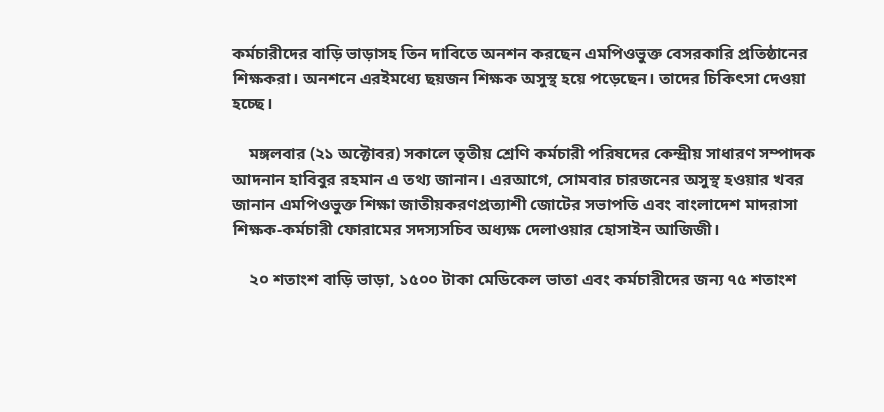কর্মচারীদের বাড়ি ভাড়াসহ তিন দাবিতে অনশন করছেন এমপিওভুক্ত বেসরকারি প্রতিষ্ঠানের শিক্ষকরা। অনশনে এরইমধ্যে ছয়জন শিক্ষক অসুস্থ হয়ে পড়েছেন। তাদের চিকিৎসা দেওয়া হচ্ছে।

    মঙ্গলবার (২১ অক্টোবর) সকালে তৃতীয় শ্রেণি কর্মচারী পরিষদের কেন্দ্রীয় সাধারণ সম্পাদক আদনান হাবিবুর রহমান এ তথ্য জানান। এরআগে, সোমবার চারজনের অসুস্থ হওয়ার খবর জানান এমপিওভুক্ত শিক্ষা জাতীয়করণপ্রত্যাশী জোটের সভাপতি এবং বাংলাদেশ মাদরাসা শিক্ষক-কর্মচারী ফোরামের সদস্যসচিব অধ্যক্ষ দেলাওয়ার হোসাইন আজিজী।

    ২০ শতাংশ বাড়ি ভাড়া, ১৫০০ টাকা মেডিকেল ভাতা এবং কর্মচারীদের জন্য ৭৫ শতাংশ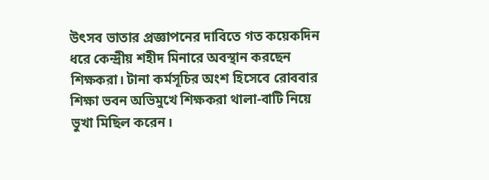উৎসব ভাতার প্রজ্ঞাপনের দাবিতে গত কয়েকদিন ধরে কেন্দ্রীয় শহীদ মিনারে অবস্থান করছেন শিক্ষকরা। টানা কর্মসূচির অংশ হিসেবে রোববার শিক্ষা ভবন অভিমুখে শিক্ষকরা থালা-বাটি নিয়ে ভুখা মিছিল করেন।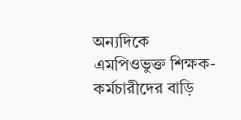অন্যদিকে এমপিওভুক্ত শিক্ষক-কর্মচারীদের বাড়ি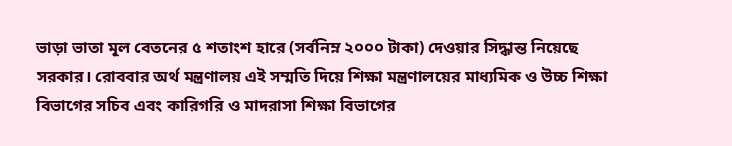ভাড়া ভাতা মূল বেতনের ৫ শতাংশ হারে (সর্বনিম্ন ২০০০ টাকা) দেওয়ার সিদ্ধান্ত নিয়েছে সরকার। রোববার অর্থ মন্ত্রণালয় এই সম্মতি দিয়ে শিক্ষা মন্ত্রণালয়ের মাধ্যমিক ও উচ্চ শিক্ষা বিভাগের সচিব এবং কারিগরি ও মাদরাসা শিক্ষা বিভাগের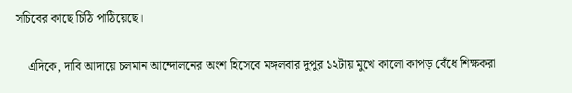সচিবের কাছে চিঠি পাঠিয়েছে।

    এদিকে, দাবি আদায়ে চলমান আন্দোলনের অংশ হিসেবে মঙ্গলবার দুপুর ১২টায় মুখে কালো কাপড় বেঁধে শিক্ষকরা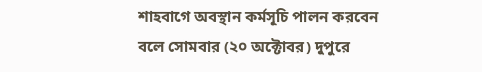শাহবাগে অবস্থান কর্মসূচি পালন করবেন বলে সোমবার (২০ অক্টোবর) দুপুরে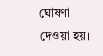ঘোষণা দেওয়া হয়।